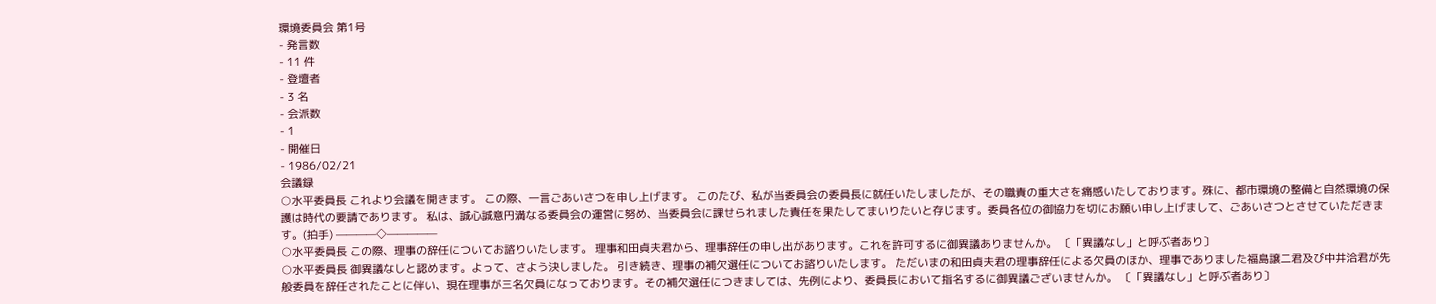環境委員会 第1号
- 発言数
- 11 件
- 登壇者
- 3 名
- 会派数
- 1
- 開催日
- 1986/02/21
会議録
○水平委員長 これより会議を開きます。 この際、一言ごあいさつを申し上げます。 このたび、私が当委員会の委員長に就任いたしましたが、その職責の重大さを痛感いたしております。殊に、都市環境の整備と自然環境の保護は時代の要請であります。 私は、誠心誠意円満なる委員会の運営に努め、当委員会に課せられました責任を果たしてまいりたいと存じます。委員各位の御協力を切にお願い申し上げまして、ごあいさつとさせていただきます。(拍手) ————◇—————
○水平委員長 この際、理事の辞任についてお諮りいたします。 理事和田貞夫君から、理事辞任の申し出があります。これを許可するに御異議ありませんか。 〔「異議なし」と呼ぶ者あり〕
○水平委員長 御異議なしと認めます。よって、さよう決しました。 引き続き、理事の補欠選任についてお諮りいたします。 ただいまの和田貞夫君の理事辞任による欠員のほか、理事でありました福島譲二君及び中井洽君が先般委員を辞任されたことに伴い、現在理事が三名欠員になっております。その補欠選任につきましては、先例により、委員長において指名するに御異議ございませんか。 〔「異議なし」と呼ぶ者あり〕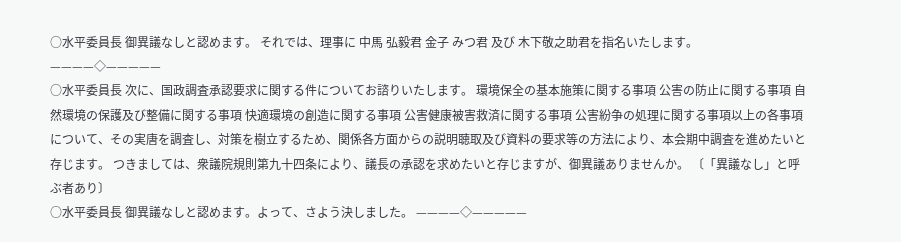○水平委員長 御異議なしと認めます。 それでは、理事に 中馬 弘毅君 金子 みつ君 及び 木下敬之助君を指名いたします。 ————◇—————
○水平委員長 次に、国政調査承認要求に関する件についてお諮りいたします。 環境保全の基本施策に関する事項 公害の防止に関する事項 自然環境の保護及び整備に関する事項 快適環境の創造に関する事項 公害健康被害救済に関する事項 公害紛争の処理に関する事項以上の各事項について、その実唐を調査し、対策を樹立するため、関係各方面からの説明聴取及び資料の要求等の方法により、本会期中調査を進めたいと存じます。 つきましては、衆議院規則第九十四条により、議長の承認を求めたいと存じますが、御異議ありませんか。 〔「異議なし」と呼ぶ者あり〕
○水平委員長 御異議なしと認めます。よって、さよう決しました。 ————◇—————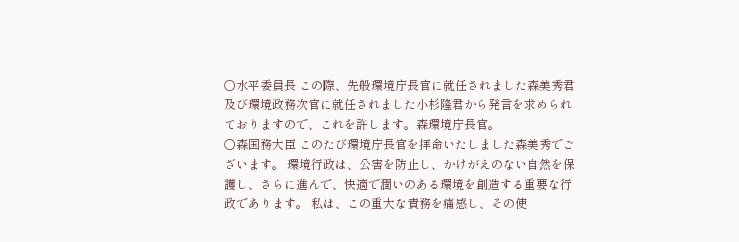○水平委員長 この際、先般環境庁長官に就任されました森美秀君及び環境政務次官に就任されました小杉隆君から発言を求められておりますので、これを許します。森環境庁長官。
○森国務大臣 このたび環境庁長官を拝命いたしました森美秀でございます。 環境行政は、公害を防止し、かけがえのない自然を保護し、さらに進んで、快適で潤いのある環境を創造する重要な行政であります。 私は、この重大な責務を痛感し、その使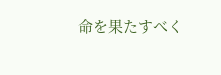命を果たすべく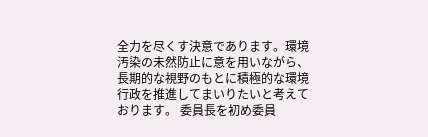全力を尽くす決意であります。環境汚染の未然防止に意を用いながら、長期的な視野のもとに積極的な環境行政を推進してまいりたいと考えております。 委員長を初め委員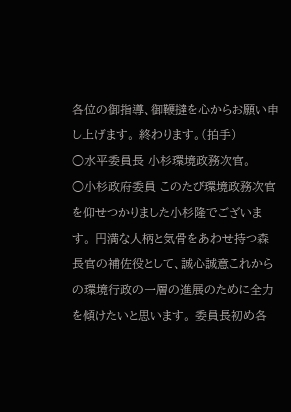各位の御指導、御鞭撻を心からお願い申し上げます。 終わります。(拍手)
○水平委員長 小杉環境政務次官。
○小杉政府委員 このたび環境政務次官を仰せつかりました小杉隆でございます。 円満な人柄と気骨をあわせ持つ森長官の補佐役として、誠心誠意これからの環境行政の一層の進展のために全力を傾けたいと思います。 委員長初め各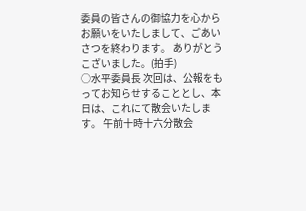委員の皆さんの御協力を心からお願いをいたしまして、ごあいさつを終わります。 ありがとうこざいました。(拍手)
○水平委員長 次回は、公報をもってお知らせすることとし、本日は、これにて散会いたします。 午前十時十六分散会